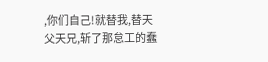,你们自己!就替我,替天父天兄,斩了那怠工的蠢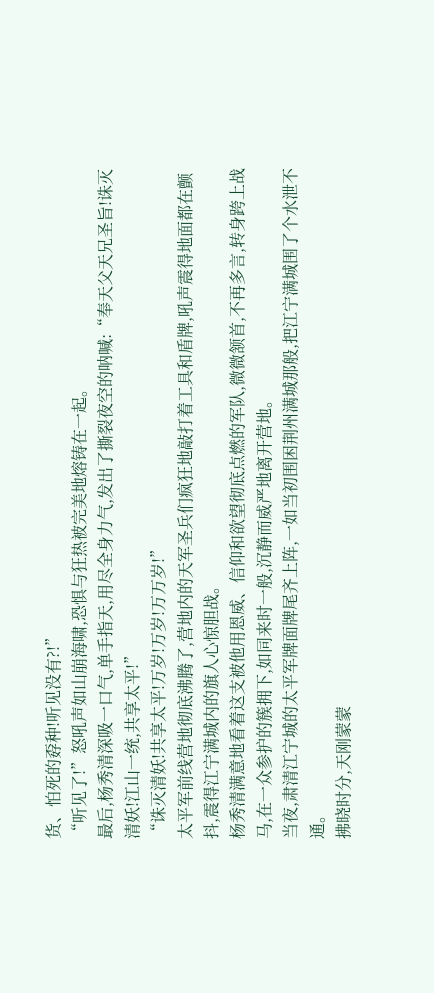货、怕死的孬种!听见没有?!”
“听见了!”怒吼声如山崩海啸,恐惧与狂热被完美地熔铸在一起。
最后,杨秀清深吸一口气,单手指天,用尽全身力气,发出了撕裂夜空的呐喊:“奉天父天兄圣旨!诛灭清妖!江山一统,共享太平!”
“诛灭清妖!共享太平!万岁!万岁!万万岁!”
太平军前线营地彻底沸腾了,营地内的天军圣兵们疯狂地敲打着工具和盾牌,吼声震得地面都在颤抖,震得江宁满城内的旗人心惊胆战。
杨秀清满意地看着这支被他用恩威、信仰和欲望彻底点燃的军队,微微颔首,不再多言,转身跨上战马,在一众参护的簇拥下,如同来时一般,沉静而威严地离开营地。
当夜,肃清江宁城的太平军牌面牌尾齐上阵,一如当初围困荆州满城那般,把江宁满城围了个水泄不通。
拂晓时分,天刚蒙蒙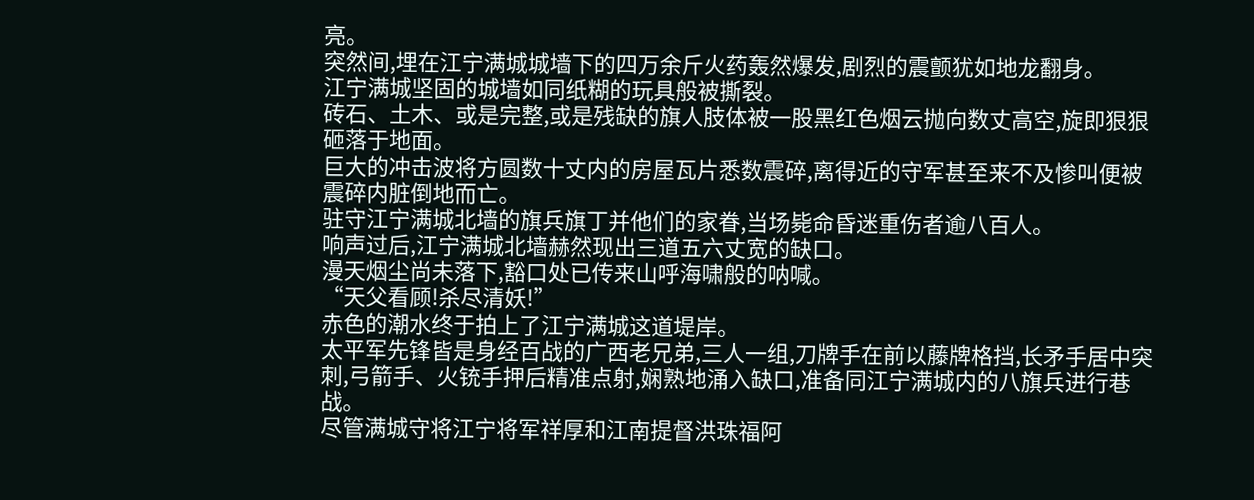亮。
突然间,埋在江宁满城城墙下的四万余斤火药轰然爆发,剧烈的震颤犹如地龙翻身。
江宁满城坚固的城墙如同纸糊的玩具般被撕裂。
砖石、土木、或是完整,或是残缺的旗人肢体被一股黑红色烟云抛向数丈高空,旋即狠狠砸落于地面。
巨大的冲击波将方圆数十丈内的房屋瓦片悉数震碎,离得近的守军甚至来不及惨叫便被震碎内脏倒地而亡。
驻守江宁满城北墙的旗兵旗丁并他们的家眷,当场毙命昏迷重伤者逾八百人。
响声过后,江宁满城北墙赫然现出三道五六丈宽的缺口。
漫天烟尘尚未落下,豁口处已传来山呼海啸般的呐喊。
“天父看顾!杀尽清妖!”
赤色的潮水终于拍上了江宁满城这道堤岸。
太平军先锋皆是身经百战的广西老兄弟,三人一组,刀牌手在前以藤牌格挡,长矛手居中突刺,弓箭手、火铳手押后精准点射,娴熟地涌入缺口,准备同江宁满城内的八旗兵进行巷战。
尽管满城守将江宁将军祥厚和江南提督洪珠福阿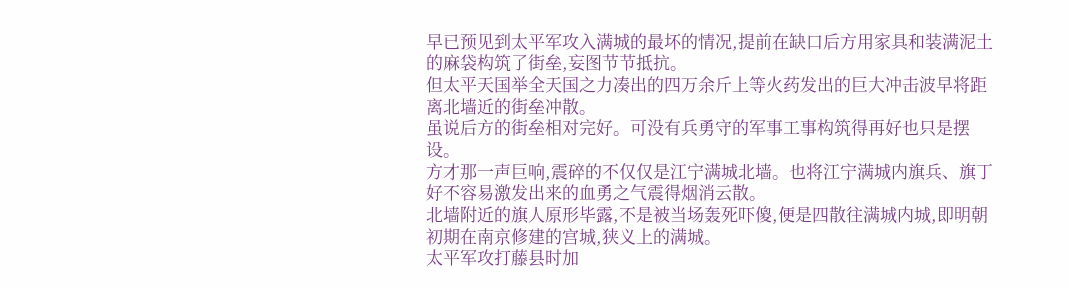早已预见到太平军攻入满城的最坏的情况,提前在缺口后方用家具和装满泥土的麻袋构筑了街垒,妄图节节抵抗。
但太平天国举全天国之力凑出的四万余斤上等火药发出的巨大冲击波早将距离北墙近的街垒冲散。
虽说后方的街垒相对完好。可没有兵勇守的军事工事构筑得再好也只是摆设。
方才那一声巨响,震碎的不仅仅是江宁满城北墙。也将江宁满城内旗兵、旗丁好不容易激发出来的血勇之气震得烟消云散。
北墙附近的旗人原形毕露,不是被当场轰死吓傻,便是四散往满城内城,即明朝初期在南京修建的宫城,狭义上的满城。
太平军攻打藤县时加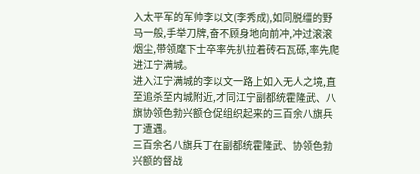入太平军的军帅李以文(李秀成),如同脱缰的野马一般,手举刀牌,奋不顾身地向前冲,冲过滚滚烟尘,带领麾下士卒率先扒拉着砖石瓦砾,率先爬进江宁满城。
进入江宁满城的李以文一路上如入无人之境,直至追杀至内城附近,才同江宁副都统霍隆武、八旗协领色勃兴额仓促组织起来的三百余八旗兵丁遭遇。
三百余名八旗兵丁在副都统霍隆武、协领色勃兴额的督战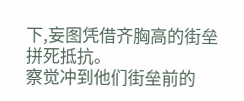下,妄图凭借齐胸高的街垒拼死抵抗。
察觉冲到他们街垒前的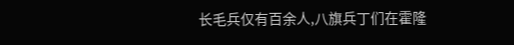长毛兵仅有百余人,八旗兵丁们在霍隆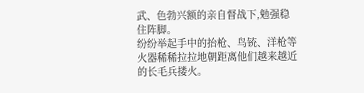武、色勃兴额的亲自督战下,勉强稳住阵脚。
纷纷举起手中的抬枪、鸟铳、洋枪等火器稀稀拉拉地朝距离他们越来越近的长毛兵搂火。